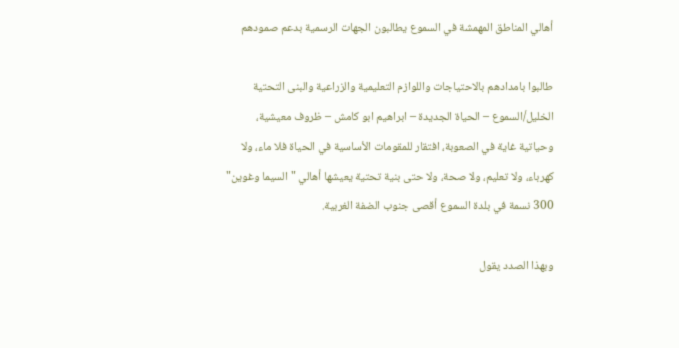أهالي المناطق المهمشة في السموع يطالبون الجهات الرسمية بدعم صمودهم

طالبوا بامدادهم بالاحتياجات واللوازم التعليمية والزراعية والبنى التحتية
الخليل/السموع – الحياة الجديدة – ابراهيم ابو كامش – ظروف معيشية، وحياتية غاية في الصعوبة، افتقار للمقومات الأساسية في الحياة فلا ماء، ولا كهرباء، ولا تعليم، ولا صحة، ولا حتى بنية تحتية يعيشها أهالي "السيما وغوين" 300 نسمة في بلدة السموع أقصى جنوب الضفة الغربية.

وبهذا الصدد يقول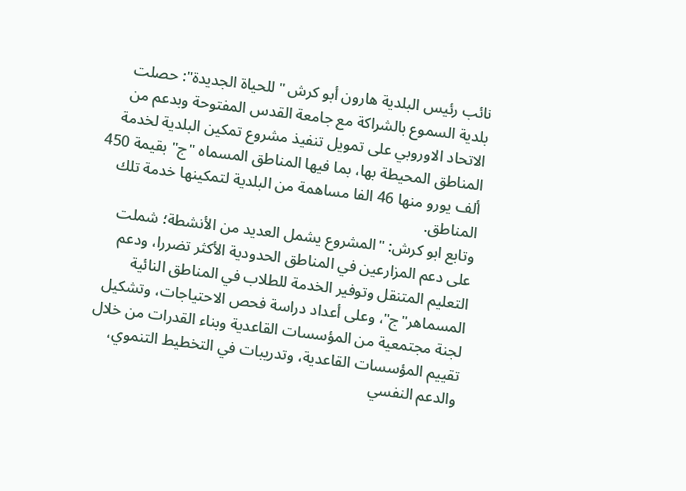نائب رئيس البلدية هارون أبو كرش "للحياة الجديدة": حصلت بلدية السموع بالشراكة مع جامعة القدس المفتوحة وبدعم من الاتحاد الاوروبي على تمويل تنفيذ مشروع تمكين البلدية لخدمة المناطق المحيطة بها، بما فيها المناطق المسماه "ج" بقيمة 450 ألف يورو منها 46 الفا مساهمة من البلدية لتمكينها خدمة تلك المناطق.
وتابع ابو كرش: "المشروع يشمل العديد من الأنشطة؛ شملت على دعم المزارعين في المناطق الحدودية الأكثر تضررا، ودعم التعليم المتنقل وتوفير الخدمة للطلاب في المناطق النائية المسماهر"ج"، وعلى أعداد دراسة فحص الاحتياجات، وتشكيل لجنة مجتمعية من المؤسسات القاعدية وبناء القدرات من خلال تقييم المؤسسات القاعدية، وتدريبات في التخطيط التنموي، والدعم النفسي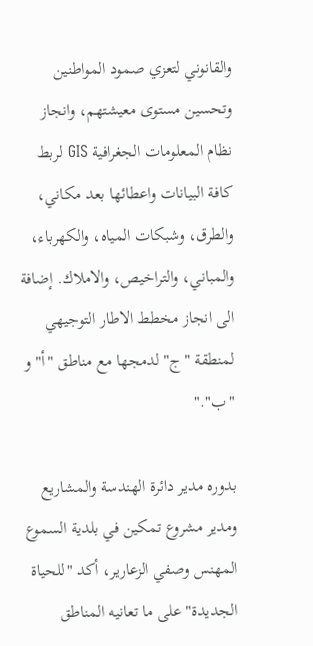والقانوني لتعزي صمود المواطنين وتحسين مستوى معيشتهم، وانجاز نظام المعلومات الجغرافية GIS لربط كافة البيانات واعطائها بعد مكاني، والطرق، وشبكات المياه، والكهرباء، والمباني، والتراخيص، والاملاك. إضافة الى انجاز مخطط الاطار التوجيهي لمنطقة "ج" لدمجها مع مناطق "أ" و "ب"."

بدوره مدير دائرة الهندسة والمشاريع ومدير مشروع تمكين في بلدية السموع المهنس وصفي الزعارير، أكد "للحياة الجديدة" على ما تعانيه المناطق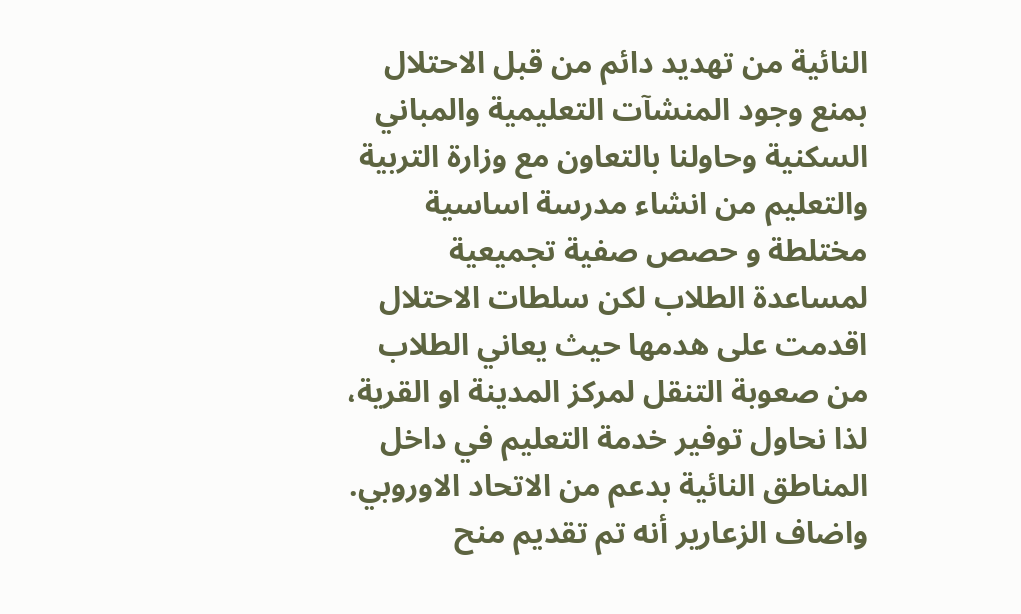النائية من تهديد دائم من قبل الاحتلال بمنع وجود المنشآت التعليمية والمباني السكنية وحاولنا بالتعاون مع وزارة التربية والتعليم من انشاء مدرسة اساسية مختلطة و حصص صفية تجميعية لمساعدة الطلاب لكن سلطات الاحتلال اقدمت على هدمها حيث يعاني الطلاب من صعوبة التنقل لمركز المدينة او القرية، لذا نحاول توفير خدمة التعليم في داخل المناطق النائية بدعم من الاتحاد الاوروبي.
واضاف الزعارير أنه تم تقديم منح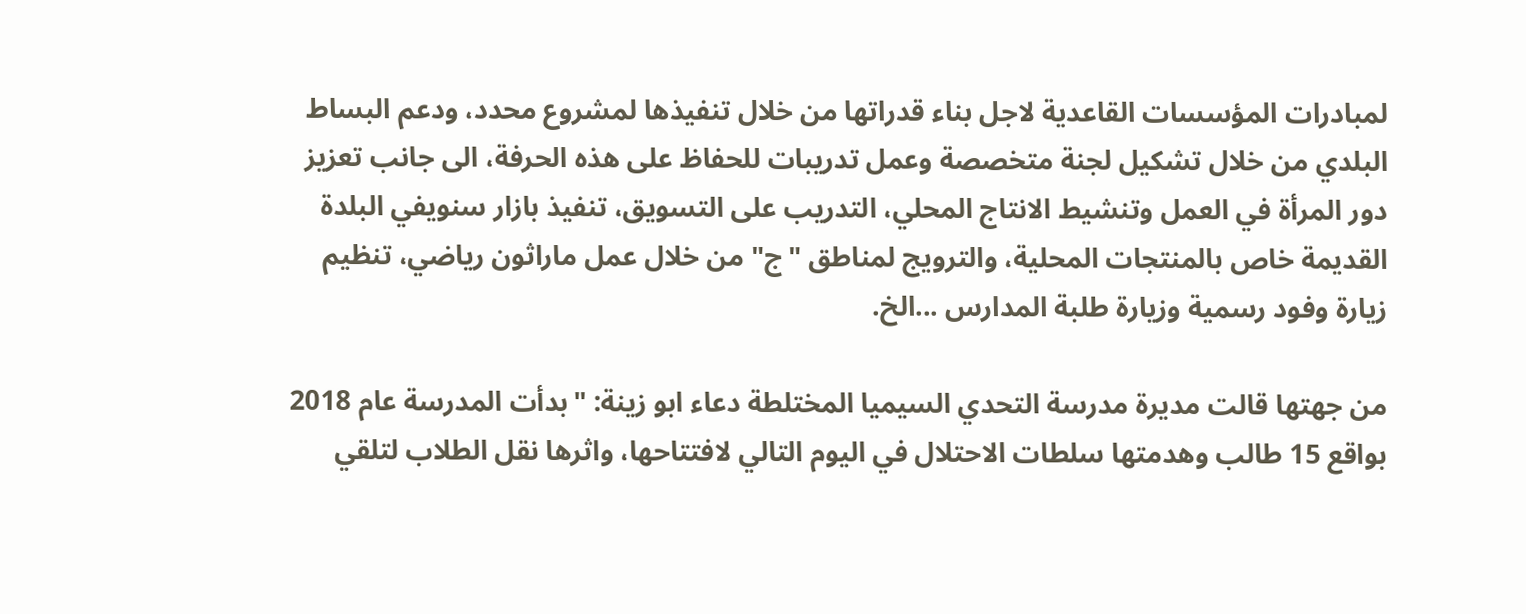لمبادرات المؤسسات القاعدية لاجل بناء قدراتها من خلال تنفيذها لمشروع محدد، ودعم البساط البلدي من خلال تشكيل لجنة متخصصة وعمل تدريبات للحفاظ على هذه الحرفة، الى جانب تعزيز دور المرأة في العمل وتنشيط الانتاج المحلي، التدريب على التسويق، تنفيذ بازار سنويفي البلدة القديمة خاص بالمنتجات المحلية، والترويج لمناطق "ج" من خلال عمل ماراثون رياضي، تنظيم زيارة وفود رسمية وزيارة طلبة المدارس ...الخ.

من جهتها قالت مديرة مدرسة التحدي السيميا المختلطة دعاء ابو زينة: "بدأت المدرسة عام 2018 بواقع 15 طالب وهدمتها سلطات الاحتلال في اليوم التالي لافتتاحها، واثرها نقل الطلاب لتلقي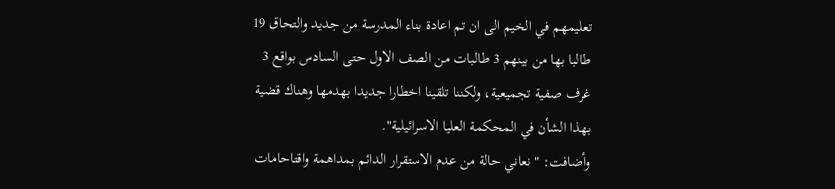تعليمهم في الخيم الى ان تم اعادة بناء المدرسة من جديد والتحاق 19 طالبا بها من بينهم 3 طالبات من الصف الاول حتى السادس بواقع 3 غرف صفية تجميعية، ولكننا تلقينا اخطارا جديدا بهدمها وهناك قضية بهذا الشأن في المحكمة العليا الاسرائيلية".
وأضافت: "نعاني حالة من عدم الاستقرار الدائم بمداهمة واقتاحامات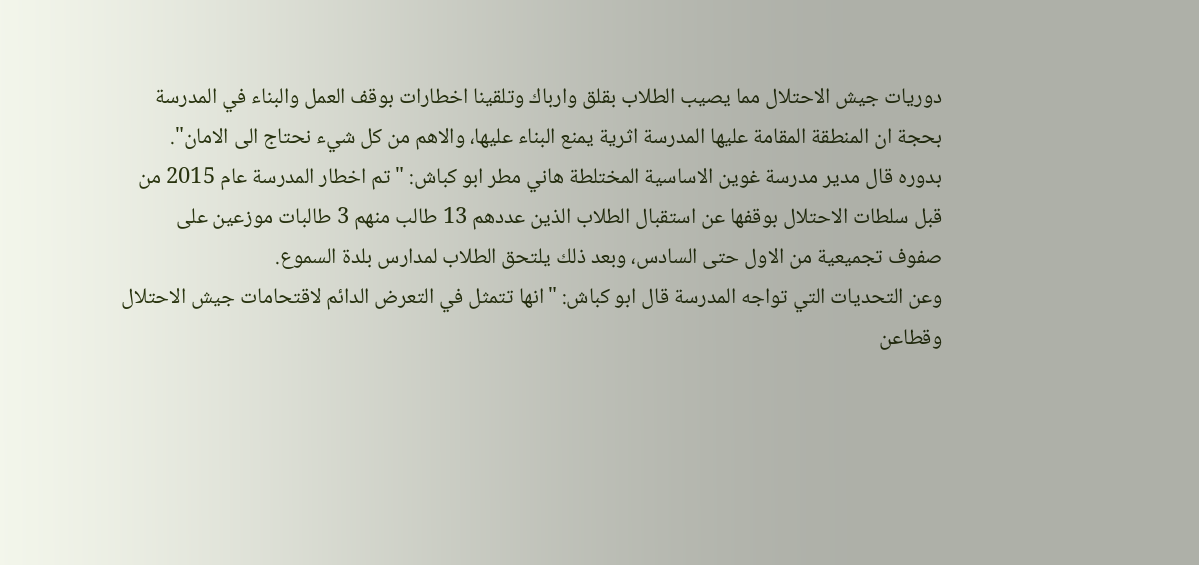دوريات جيش الاحتلال مما يصيب الطلاب بقلق وارباك وتلقينا اخطارات بوقف العمل والبناء في المدرسة بحجة ان المنطقة المقامة عليها المدرسة اثرية يمنع البناء عليها، والاهم من كل شيء نحتاج الى الامان".
بدوره قال مدير مدرسة غوين الاساسية المختلطة هاني مطر ابو كباش: "تم اخطار المدرسة عام 2015 من قبل سلطات الاحتلال بوقفها عن استقبال الطلاب الذين عددهم 13 طالب منهم 3 طالبات موزعين على صفوف تجميعية من الاول حتى السادس، وبعد ذلك يلتحق الطلاب لمدارس بلدة السموع.
وعن التحديات التي تواجه المدرسة قال ابو كباش: "انها تتمثل في التعرض الدائم لاقتحامات جيش الاحتلال وقطاعن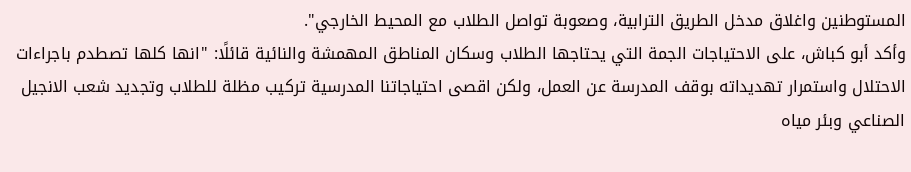المستوطنين واغلاق مدخل الطريق الترابية، وصعوبة تواصل الطلاب مع المحيط الخارجي".
وأكد أبو كباش، على الاحتياجات الجمة التي يحتاجها الطلاب وسكان المناطق المهمشة والنائية قائلًا: "انها كلها تصطدم باجراءات الاحتلال واستمرار تهديداته بوقف المدرسة عن العمل، ولكن اقصى احتياجاتنا المدرسية تركيب مظلة للطلاب وتجديد شعب الانجيل الصناعي وبئر مياه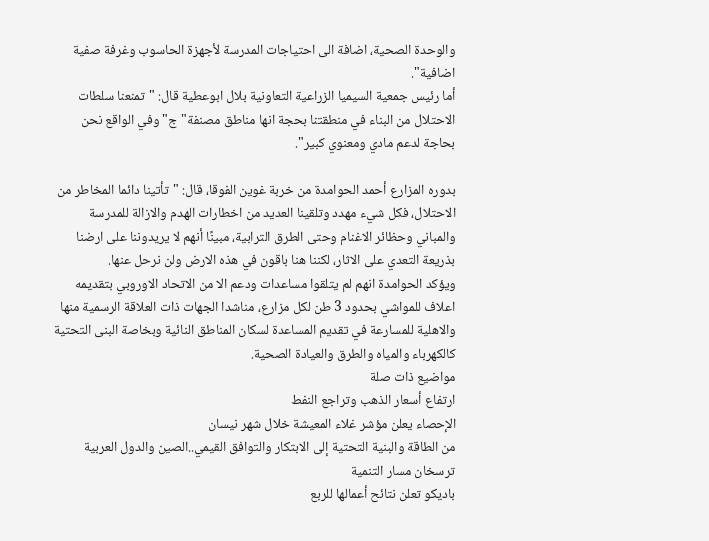والوحدة الصحية، اضافة الى احتياجات المدرسة لأجهزة الحاسوب وغرفة صفية اضافية".
أما رئيس جمعية السيميا الزراعية التعاونية بلال ابوعطية قال: "تمنعنا سلطات الاحتلال من البناء في منطقتنا بحجة انها مناطق مصنفة"ج" وفي الواقع نحن بحاجة لدعم مادي ومعنوي كبير".

بدوره المزارع أحمد الحوامدة من خربة غوين الفوقا، قال: "تأتينا دائما المخاطر من الاحتلال، فكل شيء مهدد وتلقينا العديد من اخطارات الهدم والازالة للمدرسة والمباني وحظائر الاغنام وحتى الطرق الترابية، مبينًا أنهم لا يريدوننا على ارضنا بذريعة التعدي على الاثار، لكننا هنا باقون في هذه الارض ولن نرحل عنها.
ويؤكد الحوامدة انهم لم يتلقوا مساعدات ودعم الا من الاتحاد الاوروبي بتقديمه اعلاف للمواشي بحدود 3 طن لكل مزارع، مناشدا الجهات ذات العلاقة الرسمية منها والاهلية للمسارعة في تقديم المساعدة لسكان المناطق النائية وبخاصة البنى التحتية كالكهرباء والمياه والطرق والعيادة الصحية.
مواضيع ذات صلة
ارتفاع أسعار الذهب وتراجع النفط
الإحصاء يعلن مؤشر غلاء المعيشة خلال شهر نيسان
من الطاقة والبنية التحتية إلى الابتكار والتوافق القيمي..الصين والدول العربية ترسخان مسار التنمية
باديكو تعلن نتائح أعمالها للربع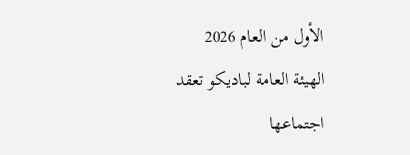الأول من العام 2026
الهيئة العامة لباديكو تعقد اجتماعها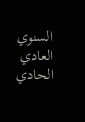السنوي العادي الحادي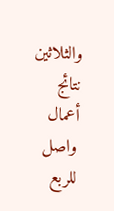والثلاثين
نتائج أعمال واصل للربع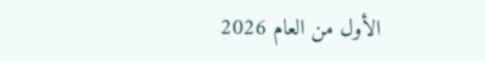الأول من العام 2026